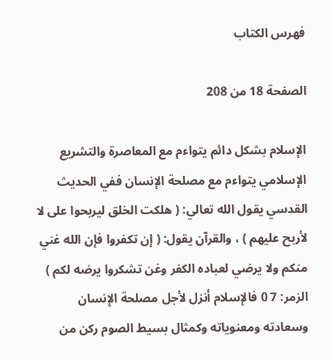فهرس الكتاب

الصفحة 18 من 208

الإسلام بشكل دائم يتواءم مع المعاصرة والتشريع الإسلامي يتواءم مع مصلحة الإنسان ففي الحديث القدسي يقول الله تعالي: ( هلكت الخلق ليربحوا على لا لأربح عليهم ) ، والقرآن يقول: ( إن تكفروا فإن الله غني منكم ولا يرضي لعباده الكفر وغن تشكروا يرضه لكم ) الزمر: 7 0 فالإسلام أنزل لأجل مصلحة الإنسان وسعادته ومعنوياته وكمثال بسيط الصوم ركن من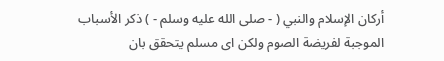أركان الإسلام والنبي ( - صلى الله عليه وسلم - ) ذكر الأسباب الموجبة لفريضة الصوم ولكن اى مسلم يتحقق بان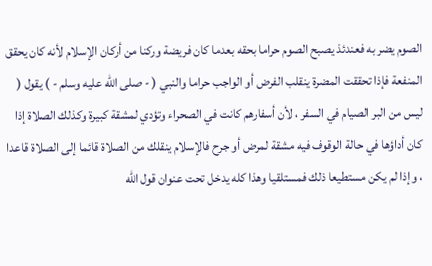الصوم يضر به فعندئذ يصبح الصوم حراما بحقه بعدما كان فريضة وركنا من أركان الإسلام لأنه كان يحقق المنفعة فإذا تحققت المضرة ينقلب الفرض أو الواجب حراما والنبي ( - صلى الله عليه وسلم - ) يقول ( ليس من البر الصيام في السفر ، لأن أسفارهم كانت في الصحراء وتؤدي لمشقة كبيرة وكذلك الصلاة إذا كان أداؤها في حالة الوقوف فيه مشقة لمرض أو جرح فالإسلام ينقلك من الصلاة قائما إلى الصلاة قاعدا ، وإذا لم يكن مستطيعا ذلك فمستلقيا وهذا كله يدخل تحت عنوان قول الله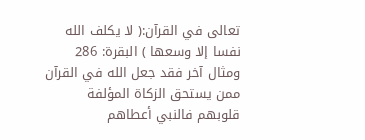تعالى في القرآن:( لا يكلف الله نفسا إلا وسعها ) البقرة: 286 ومثال آخر فقد جعل الله في القرآن ممن يستحق الزكاة المؤلفة قلوبهم فالنبي أعطاهم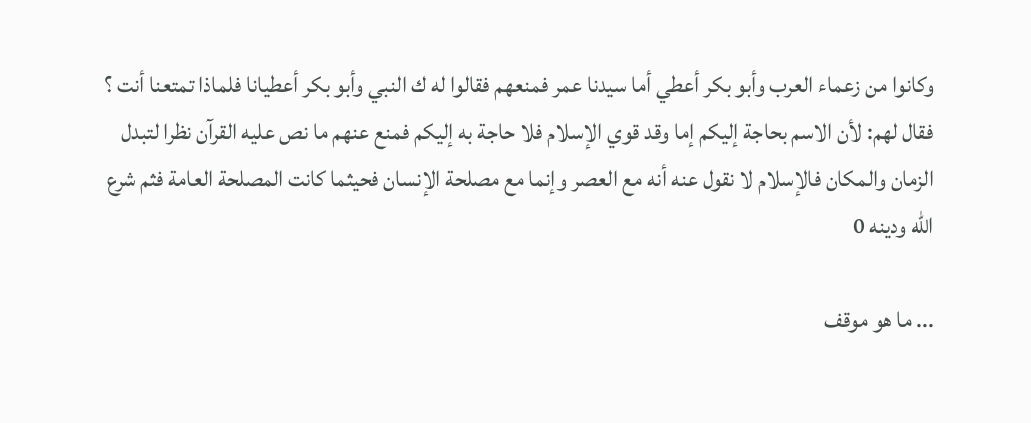وكانوا من زعماء العرب وأبو بكر أعطي أما سيدنا عمر فمنعهم فقالوا له ك النبي وأبو بكر أعطيانا فلماذا تمتعنا أنت ؟ فقال لهم: لأن الاسم بحاجة إليكم إما وقد قوي الإسلام فلا حاجة به إليكم فمنع عنهم ما نص عليه القرآن نظرا لتبدل الزمان والمكان فالإسلام لا نقول عنه أنه مع العصر وإنما مع مصلحة الإنسان فحيثما كانت المصلحة العامة فثم شرع الله ودينه 0

... ما هو موقف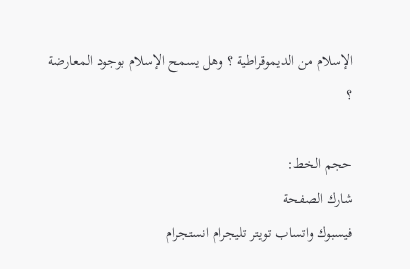الإسلام من الديموقراطية ؟ وهل يسمح الإسلام بوجود المعارضة ؟

حجم الخط:
شارك الصفحة
فيسبوك واتساب تويتر تليجرام انستجرام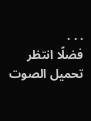. . .
فضلًا انتظر تحميل الصوت